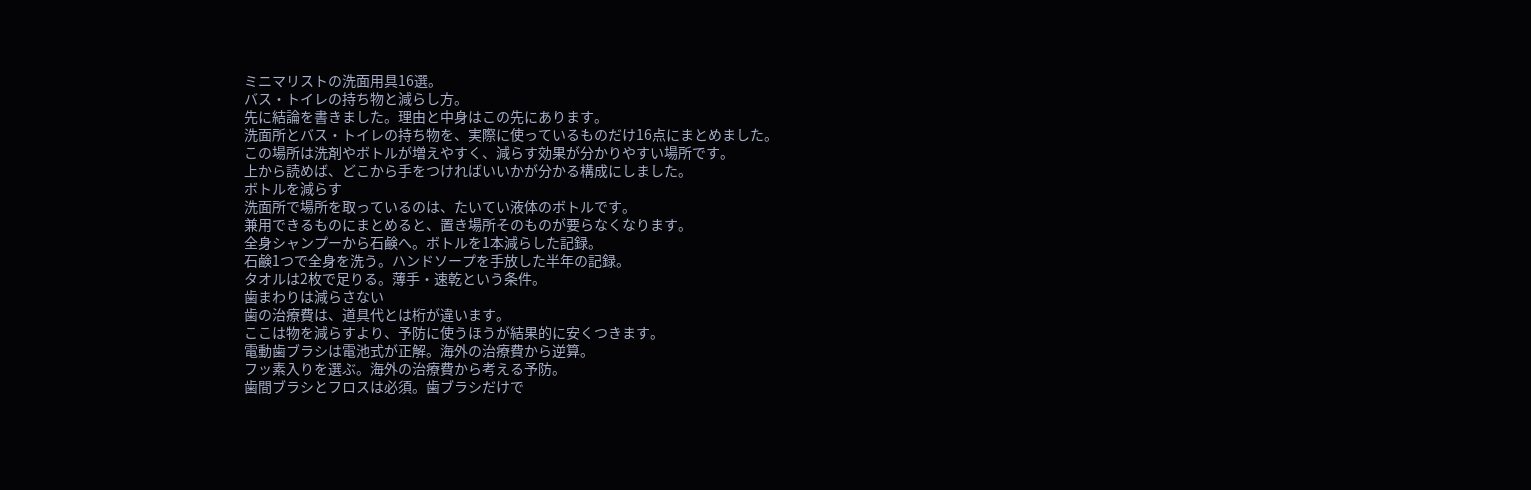ミニマリストの洗面用具16選。
バス・トイレの持ち物と減らし方。
先に結論を書きました。理由と中身はこの先にあります。
洗面所とバス・トイレの持ち物を、実際に使っているものだけ16点にまとめました。
この場所は洗剤やボトルが増えやすく、減らす効果が分かりやすい場所です。
上から読めば、どこから手をつければいいかが分かる構成にしました。
ボトルを減らす
洗面所で場所を取っているのは、たいてい液体のボトルです。
兼用できるものにまとめると、置き場所そのものが要らなくなります。
全身シャンプーから石鹸へ。ボトルを1本減らした記録。
石鹸1つで全身を洗う。ハンドソープを手放した半年の記録。
タオルは2枚で足りる。薄手・速乾という条件。
歯まわりは減らさない
歯の治療費は、道具代とは桁が違います。
ここは物を減らすより、予防に使うほうが結果的に安くつきます。
電動歯ブラシは電池式が正解。海外の治療費から逆算。
フッ素入りを選ぶ。海外の治療費から考える予防。
歯間ブラシとフロスは必須。歯ブラシだけで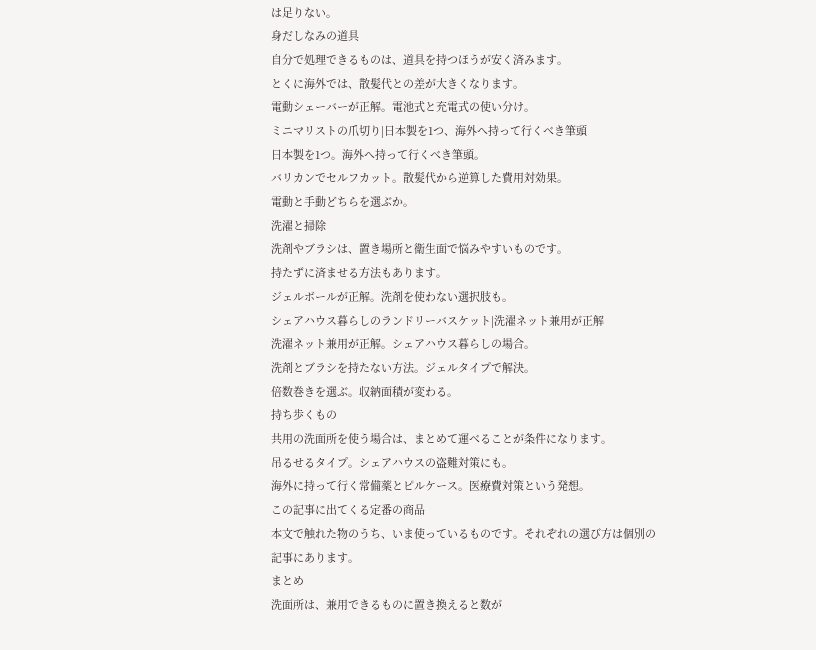は足りない。
身だしなみの道具
自分で処理できるものは、道具を持つほうが安く済みます。
とくに海外では、散髪代との差が大きくなります。
電動シェーバーが正解。電池式と充電式の使い分け。
ミニマリストの爪切り|日本製を1つ、海外へ持って行くべき筆頭
日本製を1つ。海外へ持って行くべき筆頭。
バリカンでセルフカット。散髪代から逆算した費用対効果。
電動と手動どちらを選ぶか。
洗濯と掃除
洗剤やブラシは、置き場所と衛生面で悩みやすいものです。
持たずに済ませる方法もあります。
ジェルボールが正解。洗剤を使わない選択肢も。
シェアハウス暮らしのランドリーバスケット|洗濯ネット兼用が正解
洗濯ネット兼用が正解。シェアハウス暮らしの場合。
洗剤とブラシを持たない方法。ジェルタイプで解決。
倍数巻きを選ぶ。収納面積が変わる。
持ち歩くもの
共用の洗面所を使う場合は、まとめて運べることが条件になります。
吊るせるタイプ。シェアハウスの盗難対策にも。
海外に持って行く常備薬とピルケース。医療費対策という発想。
この記事に出てくる定番の商品
本文で触れた物のうち、いま使っているものです。それぞれの選び方は個別の記事にあります。
まとめ
洗面所は、兼用できるものに置き換えると数が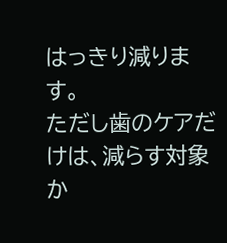はっきり減ります。
ただし歯のケアだけは、減らす対象か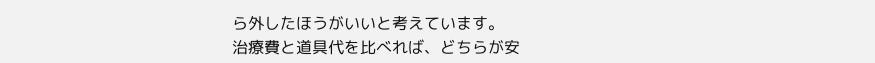ら外したほうがいいと考えています。
治療費と道具代を比べれば、どちらが安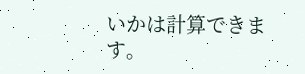いかは計算できます。